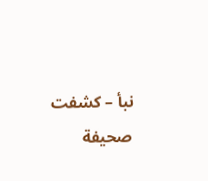نبأ – كشفت صحيفة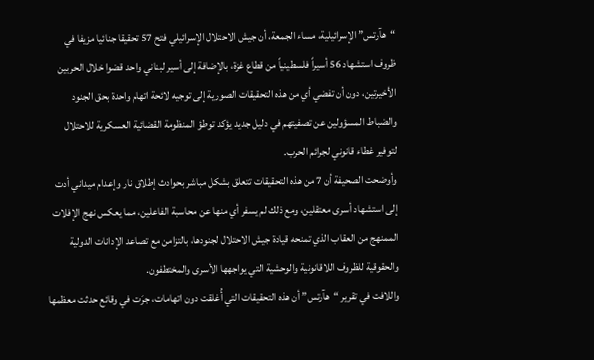“هآرتس” الإسرائيلية، مساء الجمعة، أن جيش الاحتلال الإسرائيلي فتح 57 تحقيقا جنائيا مزيفا في ظروف استشهاد 56 أسيراً فلسطينياً من قطاع غزة، بالإضافة إلى أسير لبناني واحد قضوا خلال الحربين الأخيرتين، دون أن تفضي أي من هذه التحقيقات الصورية إلى توجيه لائحة اتهام واحدة بحق الجنود والضباط المسؤولين عن تصفيتهم في دليل جديد يؤكد توطؤ المنظومة القضائية العسكرية للاحتلال لتوفير غطاء قانوني لجرائم الحرب.
وأوضحت الصحيفة أن 7 من هذه التحقيقات تتعلق بشكل مباشر بحوادث إطلاق نار وإعدام ميداني أدت إلى استشهاد أسرى معتقلين، ومع ذلك لم يسفر أي منها عن محاسبة الفاعلين، مما يعكس نهج الإفلات الممنهج من العقاب الذي تمنحه قيادة جيش الاحتلال لجنودها، بالتزامن مع تصاعد الإدانات الدولية والحقوقية للظروف اللاقانونية والوحشية التي يواجهها الأسرى والمختطفون.
واللافت في تقرير “هآرتس” أن هذه التحقيقات التي أُغلقت دون اتهامات، جرَت في وقائع حدثت معظمها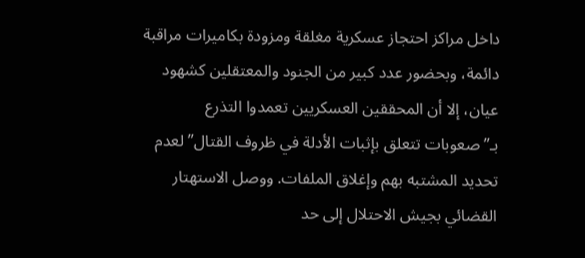داخل مراكز احتجاز عسكرية مغلقة ومزودة بكاميرات مراقبة دائمة، وبحضور عدد كبير من الجنود والمعتقلين كشهود عيان، إلا أن المحققين العسكريين تعمدوا التذرع بـ”صعوبات تتعلق بإثبات الأدلة في ظروف القتال” لعدم تحديد المشتبه بهم وإغلاق الملفات. ووصل الاستهتار القضائي بجيش الاحتلال إلى حد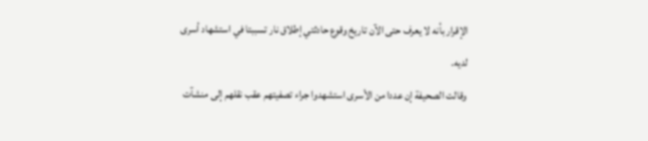الإقرار بأنه لا يعرف حتى الآن تاريخ وقوع حادثتي إطلاق نار تسببتا في استشهاد أسرى لديه.
وقالت الصحيفة إن عددا من الأسرى استشهدوا جراء تصفيتهم عقب نقلهم إلى منشآت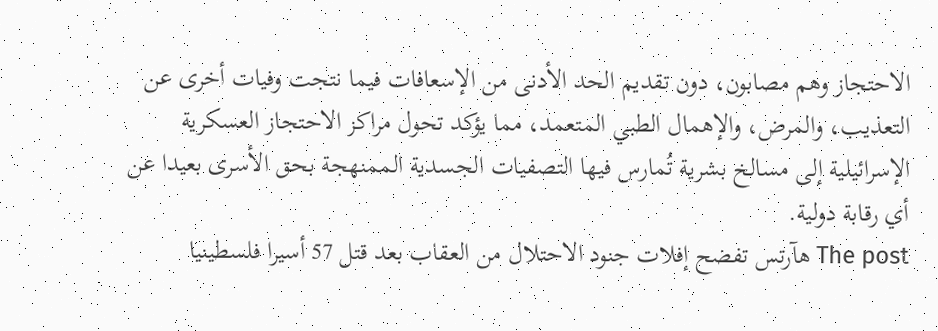الاحتجاز وهم مصابون، دون تقديم الحد الأدنى من الإسعافات فيما نتجت وفيات أخرى عن التعذيب، والمرض، والإهمال الطبي المتعمد، مما يؤكد تحول مراكز الاحتجاز العسكرية الإسرائيلية إلى مسالخ بشرية تُمارس فيها التصفيات الجسدية الممنهجة بحق الأسرى بعيدا عن أي رقابة دولية.
The post هآرتس تفضح إفلات جنود الاحتلال من العقاب بعد قتل 57 أسيرا فلسطينيا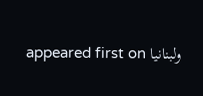ولبنانيا appeared first on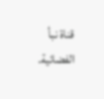قناة نبأ الفضائية.